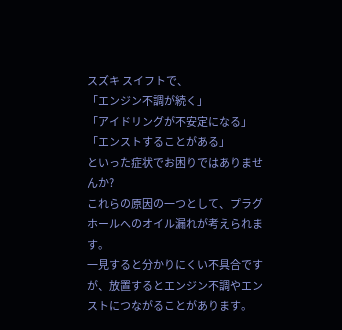スズキ スイフトで、
「エンジン不調が続く」
「アイドリングが不安定になる」
「エンストすることがある」
といった症状でお困りではありませんか?
これらの原因の一つとして、プラグホールへのオイル漏れが考えられます。
一見すると分かりにくい不具合ですが、放置するとエンジン不調やエンストにつながることがあります。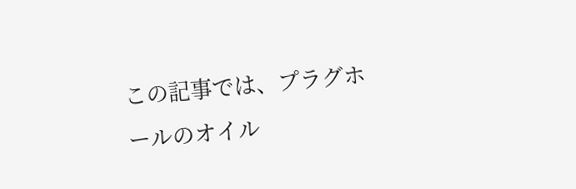この記事では、プラグホールのオイル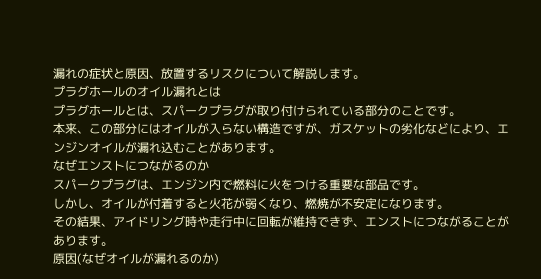漏れの症状と原因、放置するリスクについて解説します。
プラグホールのオイル漏れとは
プラグホールとは、スパークプラグが取り付けられている部分のことです。
本来、この部分にはオイルが入らない構造ですが、ガスケットの劣化などにより、エンジンオイルが漏れ込むことがあります。
なぜエンストにつながるのか
スパークプラグは、エンジン内で燃料に火をつける重要な部品です。
しかし、オイルが付着すると火花が弱くなり、燃焼が不安定になります。
その結果、アイドリング時や走行中に回転が維持できず、エンストにつながることがあります。
原因(なぜオイルが漏れるのか)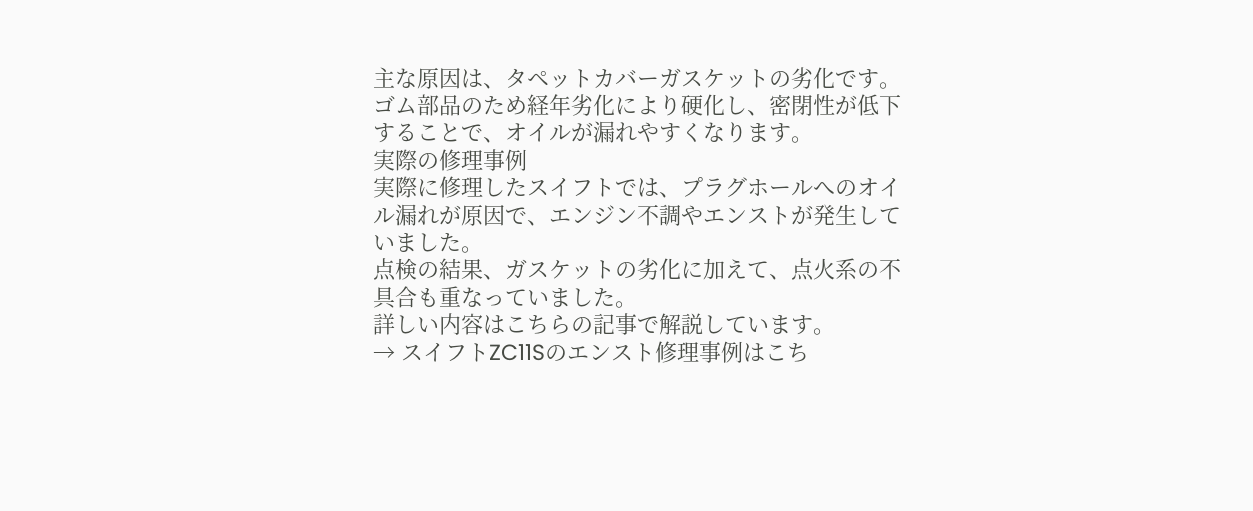主な原因は、タペットカバーガスケットの劣化です。
ゴム部品のため経年劣化により硬化し、密閉性が低下することで、オイルが漏れやすくなります。
実際の修理事例
実際に修理したスイフトでは、プラグホールへのオイル漏れが原因で、エンジン不調やエンストが発生していました。
点検の結果、ガスケットの劣化に加えて、点火系の不具合も重なっていました。
詳しい内容はこちらの記事で解説しています。
→ スイフトZC11Sのエンスト修理事例はこち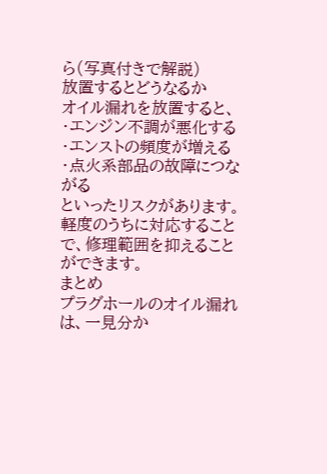ら(写真付きで解説)
放置するとどうなるか
オイル漏れを放置すると、
・エンジン不調が悪化する
・エンストの頻度が増える
・点火系部品の故障につながる
といったリスクがあります。
軽度のうちに対応することで、修理範囲を抑えることができます。
まとめ
プラグホールのオイル漏れは、一見分か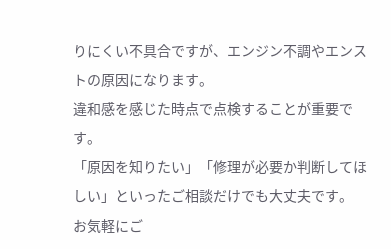りにくい不具合ですが、エンジン不調やエンストの原因になります。
違和感を感じた時点で点検することが重要です。
「原因を知りたい」「修理が必要か判断してほしい」といったご相談だけでも大丈夫です。
お気軽にご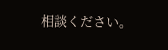相談ください。